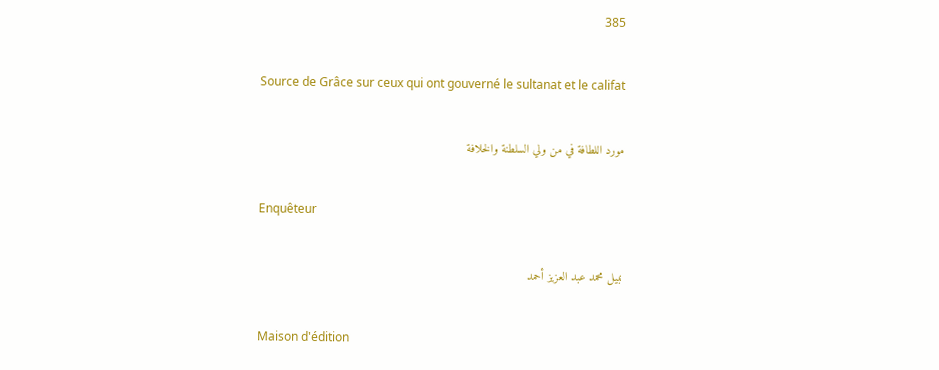385

Source de Grâce sur ceux qui ont gouverné le sultanat et le califat

مورد اللطافة في من ولي السلطنة والخلافة

Enquêteur

نبيل محمد عبد العزيز أحمد

Maison d'édition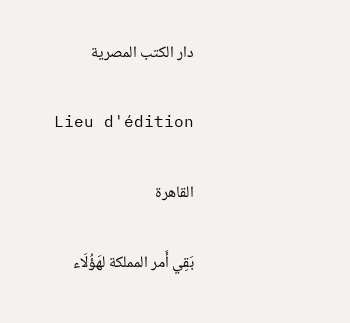دار الكتب المصرية

Lieu d'édition

القاهرة

بَقِي أَمر المملكة لهَؤُلَاء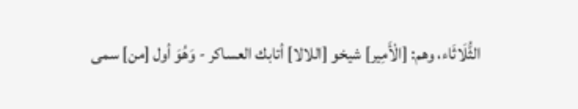الثُّلَاثَاء، وهم: [الْأَمِير] شيخو [اللالا] أتابك العساكر - وَهُوَ أول [من] سمى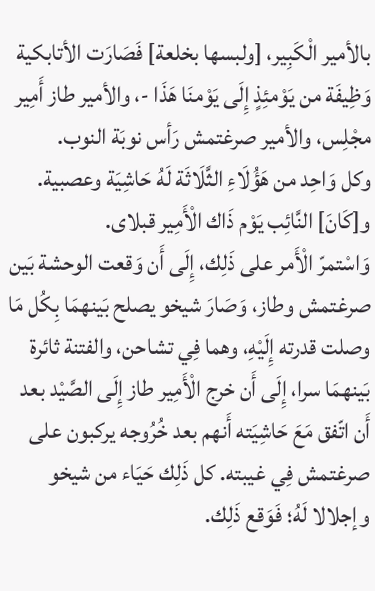بالأمير الْكَبِير، [ولبسها بخلعة] فَصَارَت الأتابكية وَظِيفَة من يَوْمئِذٍ إِلَى يَوْمنَا هَذَا -، والأمير طاز أَمِير مجْلِس، والأمير صرغتمش رَأس نوبَة النوب.
وكل وَاحِد من هَؤُلَاءِ الثَّلَاثَة لَهُ حَاشِيَة وعصبية. و[كَانَ] النَّائِب يَوْم ذَاك الْأَمِير قبلاى.
وَاسْتمرّ الْأَمر على ذَلِك، إِلَى أَن وَقعت الوحشة بَين صرغتمش وطاز، وَصَارَ شيخو يصلح بَينهمَا بِكُل مَا وصلت قدرته إِلَيْهِ، وهما فِي تشاحن، والفتنة ثائرة بَينهمَا سرا، إِلَى أَن خرج الْأَمِير طاز إِلَى الصَّيْد بعد أَن اتّفق مَعَ حَاشِيَته أَنهم بعد خُرُوجه يركبون على صرغتمش فِي غيبته. كل ذَلِك حَيَاء من شيخو وإجلالا لَهُ؛ فَوَقع ذَلِك.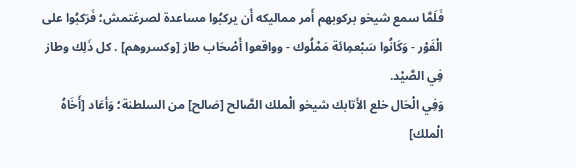فَلَمَّا سمع شيخو بركوبهم أَمر مماليكه أَن يركبُوا مساعدة لصرغتمش؛ فَرَكبُوا على الْفَوْر - وَكَانُوا سَبْعمِائة مَمْلُوك - وواقعوا أَصْحَاب طاز [وكسروهم] . كل ذَلِك وطاز فِي الصَّيْد.
وَفِي الْحَال خلع الأتابك شيخو الْملك الصَّالح [صَالح] من السلطنة؛ وَأعَاد [أَخَاهُ الْملك]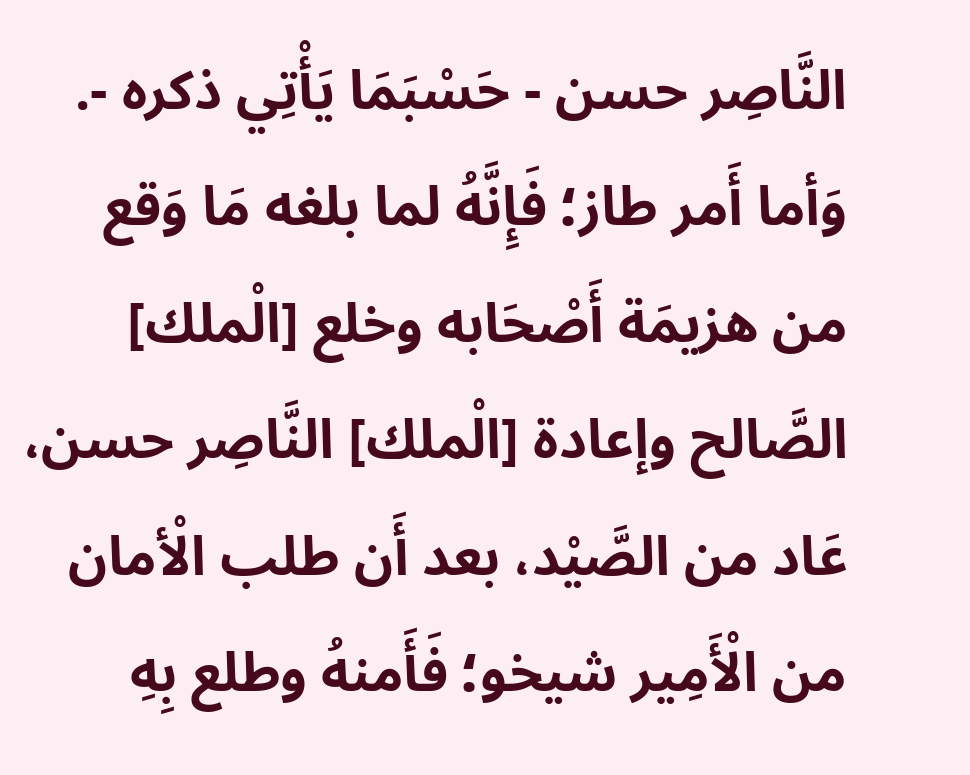النَّاصِر حسن - حَسْبَمَا يَأْتِي ذكره -.
وَأما أَمر طاز؛ فَإِنَّهُ لما بلغه مَا وَقع من هزيمَة أَصْحَابه وخلع [الْملك] الصَّالح وإعادة [الْملك] النَّاصِر حسن، عَاد من الصَّيْد، بعد أَن طلب الْأمان من الْأَمِير شيخو؛ فَأَمنهُ وطلع بِهِ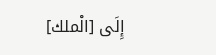إِلَى [الْملك]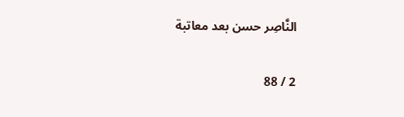النَّاصِر حسن بعد معاتبة

2 / 88